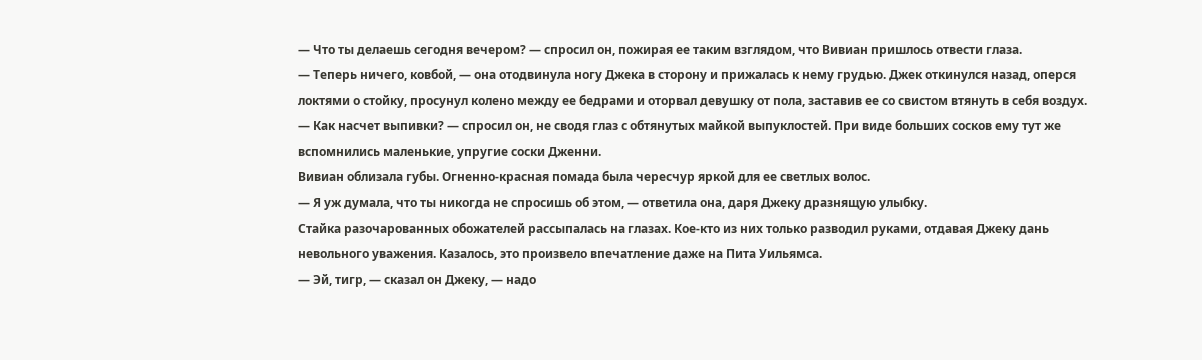— Что ты делаешь сегодня вечером? — спросил он, пожирая ее таким взглядом, что Вивиан пришлось отвести глаза.
— Теперь ничего, ковбой, — она отодвинула ногу Джека в сторону и прижалась к нему грудью. Джек откинулся назад, оперся локтями о стойку, просунул колено между ее бедрами и оторвал девушку от пола, заставив ее со свистом втянуть в себя воздух.
— Как насчет выпивки? — спросил он, не сводя глаз с обтянутых майкой выпуклостей. При виде больших сосков ему тут же вспомнились маленькие, упругие соски Дженни.
Вивиан облизала губы. Огненно-красная помада была чересчур яркой для ее светлых волос.
— Я уж думала, что ты никогда не спросишь об этом, — ответила она, даря Джеку дразнящую улыбку.
Стайка разочарованных обожателей рассыпалась на глазах. Кое-кто из них только разводил руками, отдавая Джеку дань невольного уважения. Казалось, это произвело впечатление даже на Пита Уильямса.
— Эй, тигр, — сказал он Джеку, — надо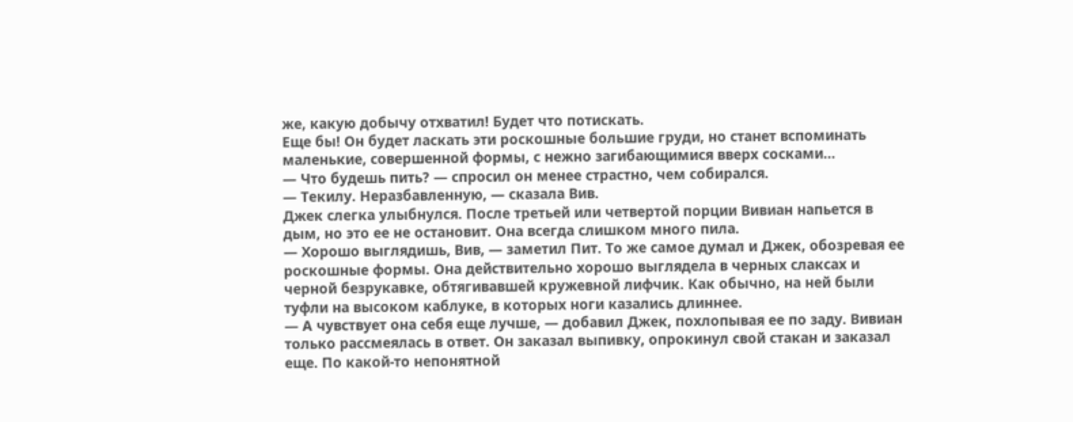же, какую добычу отхватил! Будет что потискать.
Еще бы! Он будет ласкать эти роскошные большие груди, но станет вспоминать маленькие, совершенной формы, с нежно загибающимися вверх сосками…
— Что будешь пить? — спросил он менее страстно, чем собирался.
— Текилу. Неразбавленную, — сказала Вив.
Джек слегка улыбнулся. После третьей или четвертой порции Вивиан напьется в дым, но это ее не остановит. Она всегда слишком много пила.
— Хорошо выглядишь, Вив, — заметил Пит. То же самое думал и Джек, обозревая ее роскошные формы. Она действительно хорошо выглядела в черных слаксах и черной безрукавке, обтягивавшей кружевной лифчик. Как обычно, на ней были туфли на высоком каблуке, в которых ноги казались длиннее.
— А чувствует она себя еще лучше, — добавил Джек, похлопывая ее по заду. Вивиан только рассмеялась в ответ. Он заказал выпивку, опрокинул свой стакан и заказал еще. По какой-то непонятной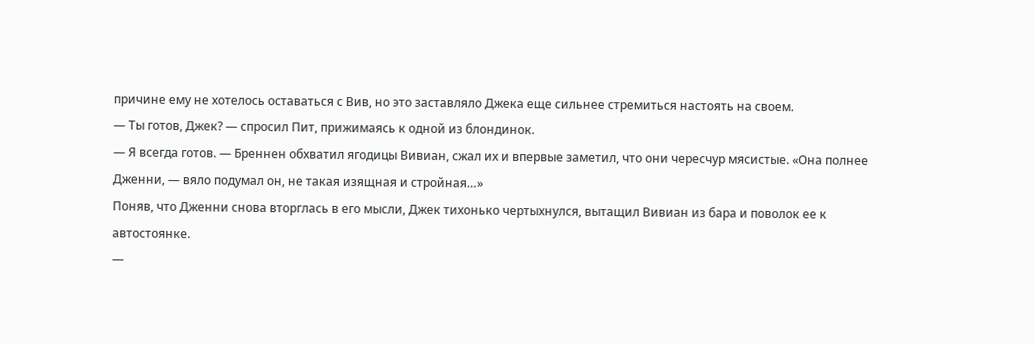причине ему не хотелось оставаться с Вив, но это заставляло Джека еще сильнее стремиться настоять на своем.
— Ты готов, Джек? — спросил Пит, прижимаясь к одной из блондинок.
— Я всегда готов. — Бреннен обхватил ягодицы Вивиан, сжал их и впервые заметил, что они чересчур мясистые. «Она полнее Дженни, — вяло подумал он, не такая изящная и стройная…»
Поняв, что Дженни снова вторглась в его мысли, Джек тихонько чертыхнулся, вытащил Вивиан из бара и поволок ее к автостоянке.
—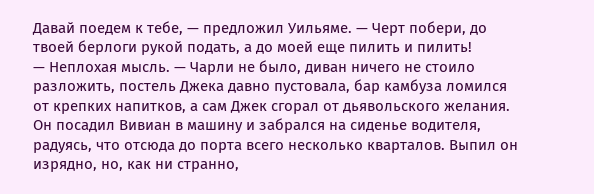Давай поедем к тебе, — предложил Уильяме. — Черт побери, до твоей берлоги рукой подать, а до моей еще пилить и пилить!
— Неплохая мысль. — Чарли не было, диван ничего не стоило разложить, постель Джека давно пустовала, бар камбуза ломился от крепких напитков, а сам Джек сгорал от дьявольского желания.
Он посадил Вивиан в машину и забрался на сиденье водителя, радуясь, что отсюда до порта всего несколько кварталов. Выпил он изрядно, но, как ни странно,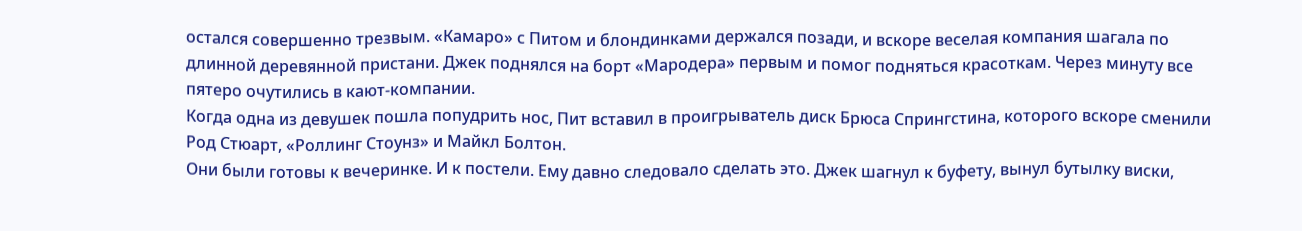остался совершенно трезвым. «Камаро» с Питом и блондинками держался позади, и вскоре веселая компания шагала по длинной деревянной пристани. Джек поднялся на борт «Мародера» первым и помог подняться красоткам. Через минуту все пятеро очутились в кают-компании.
Когда одна из девушек пошла попудрить нос, Пит вставил в проигрыватель диск Брюса Спрингстина, которого вскоре сменили Род Стюарт, «Роллинг Стоунз» и Майкл Болтон.
Они были готовы к вечеринке. И к постели. Ему давно следовало сделать это. Джек шагнул к буфету, вынул бутылку виски,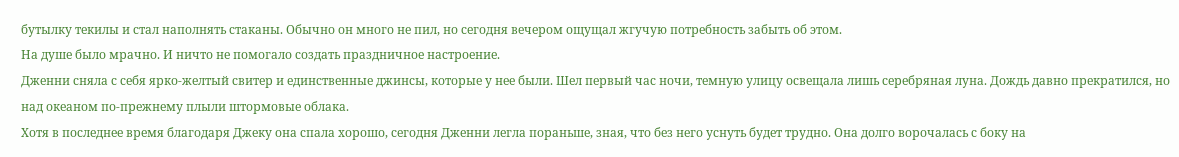бутылку текилы и стал наполнять стаканы. Обычно он много не пил, но сегодня вечером ощущал жгучую потребность забыть об этом.
На душе было мрачно. И ничто не помогало создать праздничное настроение.
Дженни сняла с себя ярко-желтый свитер и единственные джинсы, которые у нее были. Шел первый час ночи, темную улицу освещала лишь серебряная луна. Дождь давно прекратился, но над океаном по-прежнему плыли штормовые облака.
Хотя в последнее время благодаря Джеку она спала хорошо, сегодня Дженни легла пораньше, зная, что без него уснуть будет трудно. Она долго ворочалась с боку на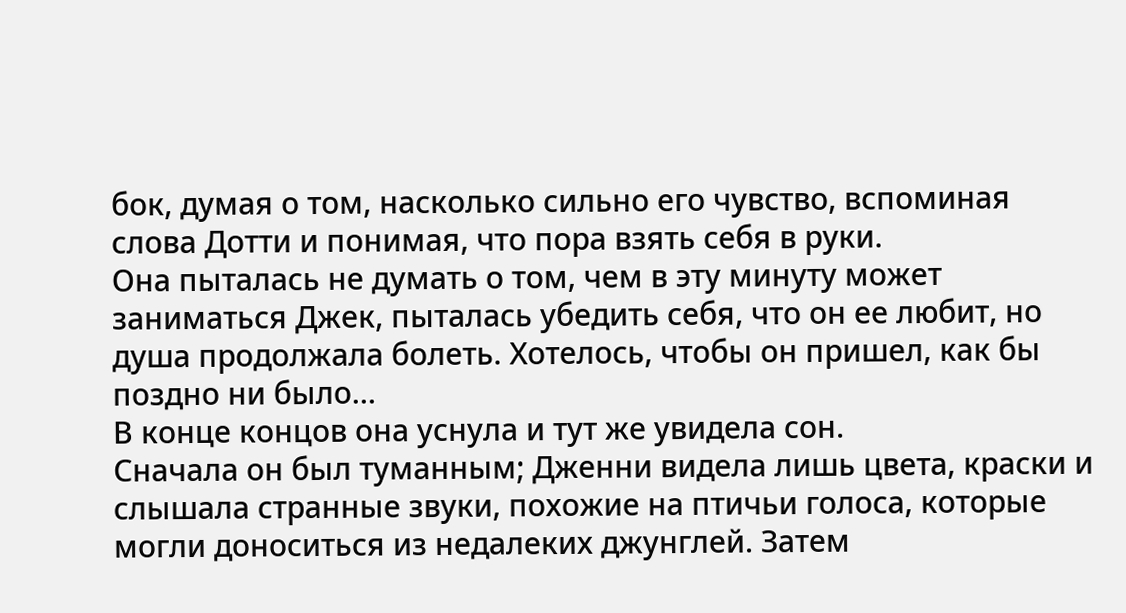бок, думая о том, насколько сильно его чувство, вспоминая слова Дотти и понимая, что пора взять себя в руки.
Она пыталась не думать о том, чем в эту минуту может заниматься Джек, пыталась убедить себя, что он ее любит, но душа продолжала болеть. Хотелось, чтобы он пришел, как бы поздно ни было…
В конце концов она уснула и тут же увидела сон.
Сначала он был туманным; Дженни видела лишь цвета, краски и слышала странные звуки, похожие на птичьи голоса, которые могли доноситься из недалеких джунглей. Затем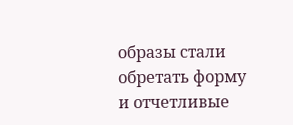образы стали обретать форму и отчетливые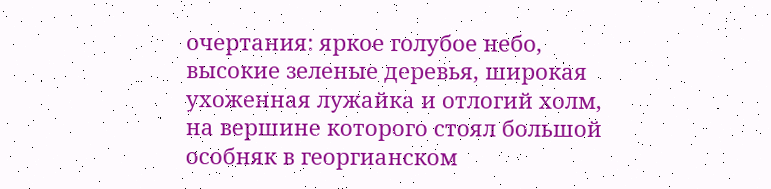очертания: яркое голубое небо, высокие зеленые деревья, широкая ухоженная лужайка и отлогий холм, на вершине которого стоял большой особняк в георгианском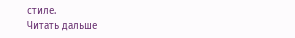стиле.
Читать дальше